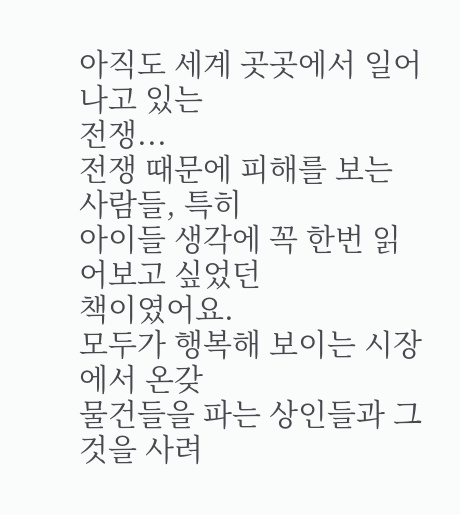아직도 세계 곳곳에서 일어나고 있는
전쟁...
전쟁 때문에 피해를 보는 사람들, 특히
아이들 생각에 꼭 한번 읽어보고 싶었던
책이였어요.
모두가 행복해 보이는 시장에서 온갖
물건들을 파는 상인들과 그것을 사려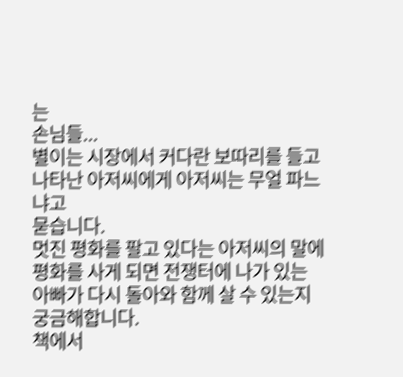는
손님들...
별이는 시장에서 커다란 보따리를 들고
나타난 아저씨에게 아저씨는 무얼 파느냐고
묻습니다.
멋진 평화를 팔고 있다는 아저씨의 말에
평화를 사게 되면 전쟁터에 나가 있는
아빠가 다시 돌아와 함께 살 수 있는지
궁금해합니다.
책에서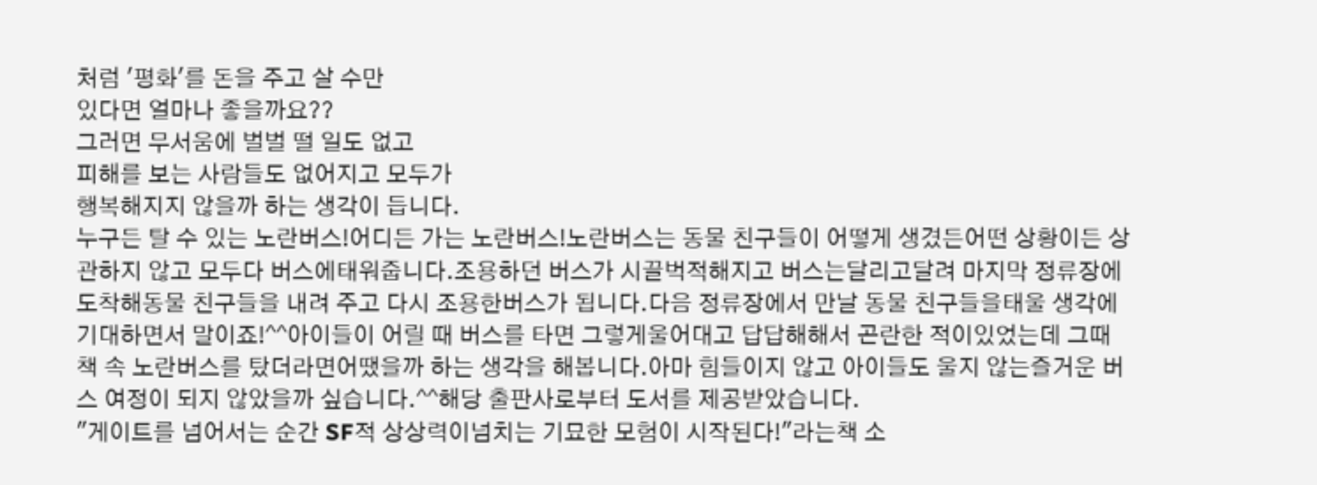처럼 '평화'를 돈을 주고 살 수만
있다면 얼마나 좋을까요??
그러면 무서움에 벌벌 떨 일도 없고
피해를 보는 사람들도 없어지고 모두가
행복해지지 않을까 하는 생각이 듭니다.
누구든 탈 수 있는 노란버스!어디든 가는 노란버스!노란버스는 동물 친구들이 어떻게 생겼든어떤 상황이든 상관하지 않고 모두다 버스에태워줍니다.조용하던 버스가 시끌벅적해지고 버스는달리고달려 마지막 정류장에 도착해동물 친구들을 내려 주고 다시 조용한버스가 됩니다.다음 정류장에서 만날 동물 친구들을태울 생각에 기대하면서 말이죠!^^아이들이 어릴 때 버스를 타면 그렇게울어대고 답답해해서 곤란한 적이있었는데 그때 책 속 노란버스를 탔더라면어땠을까 하는 생각을 해봅니다.아마 힘들이지 않고 아이들도 울지 않는즐거운 버스 여정이 되지 않았을까 싶습니다.^^해당 출판사로부터 도서를 제공받았습니다.
"게이트를 넘어서는 순간 SF적 상상력이넘치는 기묘한 모험이 시작된다!"라는책 소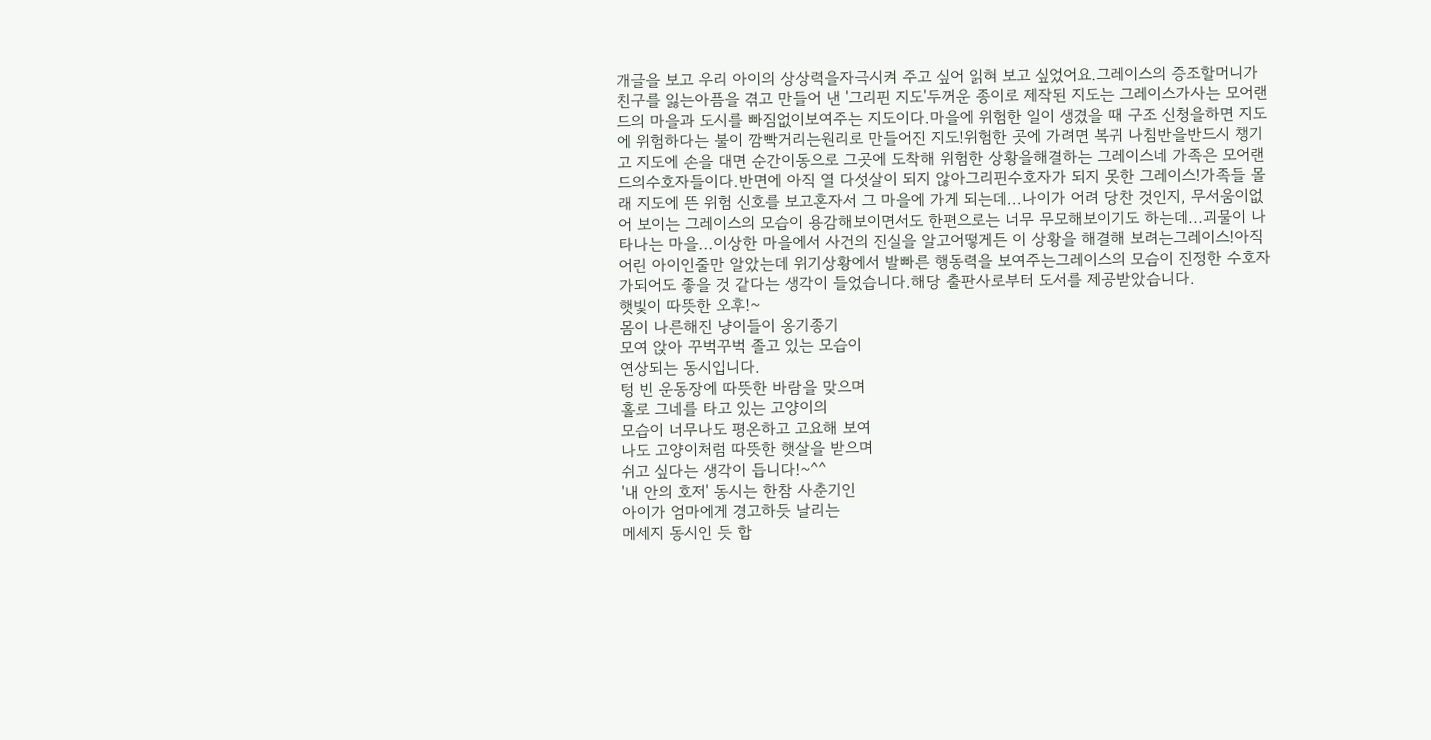개글을 보고 우리 아이의 상상력을자극시켜 주고 싶어 읽혀 보고 싶었어요.그레이스의 증조할머니가 친구를 잃는아픔을 겪고 만들어 낸 '그리핀 지도'두꺼운 종이로 제작된 지도는 그레이스가사는 모어랜드의 마을과 도시를 빠짐없이보여주는 지도이다.마을에 위험한 일이 생겼을 때 구조 신청을하면 지도에 위험하다는 불이 깜빡거리는원리로 만들어진 지도!위험한 곳에 가려면 복귀 나침반을반드시 챙기고 지도에 손을 대면 순간이동으로 그곳에 도착해 위험한 상황을해결하는 그레이스네 가족은 모어랜드의수호자들이다.반면에 아직 열 다섯살이 되지 않아그리핀수호자가 되지 못한 그레이스!가족들 몰래 지도에 뜬 위험 신호를 보고혼자서 그 마을에 가게 되는데...나이가 어려 당찬 것인지, 무서움이없어 보이는 그레이스의 모습이 용감해보이면서도 한편으로는 너무 무모해보이기도 하는데...괴물이 나타나는 마을...이상한 마을에서 사건의 진실을 알고어떻게든 이 상황을 해결해 보려는그레이스!아직 어린 아이인줄만 알았는데 위기상황에서 발빠른 행동력을 보여주는그레이스의 모습이 진정한 수호자가되어도 좋을 것 같다는 생각이 들었습니다.해당 출판사로부터 도서를 제공받았습니다.
햇빛이 따뜻한 오후!~
몸이 나른해진 냥이들이 옹기종기
모여 앉아 꾸벅꾸벅 졸고 있는 모습이
연상되는 동시입니다.
텅 빈 운동장에 따뜻한 바람을 맞으며
홀로 그네를 타고 있는 고양이의
모습이 너무나도 평온하고 고요해 보여
나도 고양이처럼 따뜻한 햇살을 받으며
쉬고 싶다는 생각이 듭니다!~^^
'내 안의 호저' 동시는 한참 사춘기인
아이가 엄마에게 경고하듯 날리는
메세지 동시인 듯 합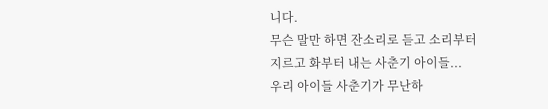니다.
무슨 말만 하면 잔소리로 듣고 소리부터
지르고 화부터 내는 사춘기 아이들...
우리 아이들 사춘기가 무난하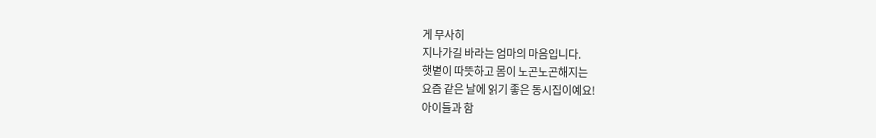게 무사히
지나가길 바라는 엄마의 마음입니다.
햇볕이 따뜻하고 몸이 노곤노곤해지는
요즘 같은 날에 읽기 좋은 동시집이예요!
아이들과 함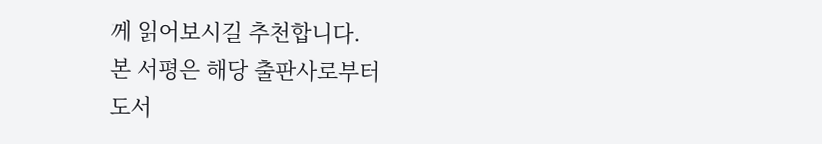께 읽어보시길 추천합니다.
본 서평은 해당 출판사로부터
도서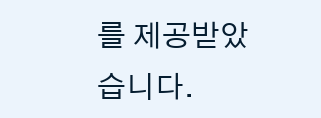를 제공받았습니다.